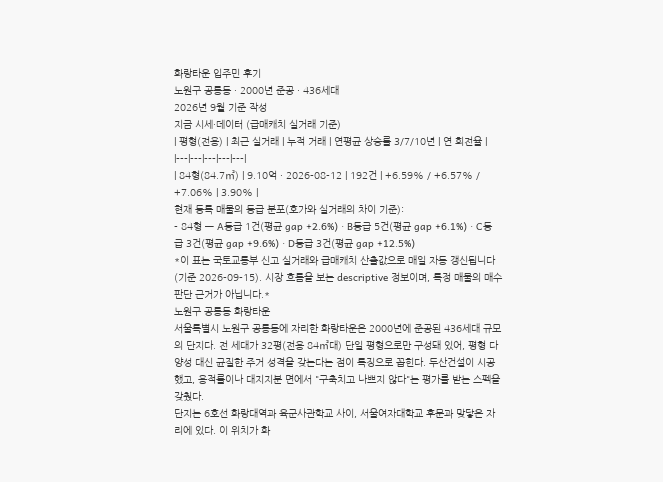화랑타운 입주민 후기
노원구 공릉동 · 2000년 준공 · 436세대
2026년 9월 기준 작성
지금 시세·데이터 (급매캐치 실거래 기준)
| 평형(전용) | 최근 실거래 | 누적 거래 | 연평균 상승률 3/7/10년 | 연 회전율 |
|---|---|---|---|---|
| 84형(84.7㎡) | 9.10억 · 2026-08-12 | 192건 | +6.59% / +6.57% / +7.06% | 3.90% |
현재 등록 매물의 등급 분포(호가와 실거래의 차이 기준):
- 84형 — A등급 1건(평균 gap +2.6%) · B등급 5건(평균 gap +6.1%) · C등급 3건(평균 gap +9.6%) · D등급 3건(평균 gap +12.5%)
*이 표는 국토교통부 신고 실거래와 급매캐치 산출값으로 매일 자동 갱신됩니다 (기준 2026-09-15). 시장 흐름을 보는 descriptive 정보이며, 특정 매물의 매수 판단 근거가 아닙니다.*
노원구 공릉동 화랑타운
서울특별시 노원구 공릉동에 자리한 화랑타운은 2000년에 준공된 436세대 규모의 단지다. 전 세대가 32평(전용 84㎡대) 단일 평형으로만 구성돼 있어, 평형 다양성 대신 균질한 주거 성격을 갖는다는 점이 특징으로 꼽힌다. 두산건설이 시공했고, 용적률이나 대지지분 면에서 "구축치고 나쁘지 않다"는 평가를 받는 스펙을 갖췄다.
단지는 6호선 화랑대역과 육군사관학교 사이, 서울여자대학교 후문과 맞닿은 자리에 있다. 이 위치가 화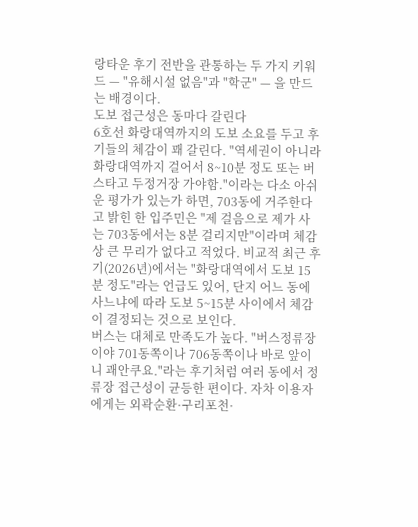랑타운 후기 전반을 관통하는 두 가지 키워드 — "유해시설 없음"과 "학군" — 을 만드는 배경이다.
도보 접근성은 동마다 갈린다
6호선 화랑대역까지의 도보 소요를 두고 후기들의 체감이 꽤 갈린다. "역세권이 아니라 화랑대역까지 걸어서 8~10분 정도 또는 버스타고 두정거장 가야함."이라는 다소 아쉬운 평가가 있는가 하면, 703동에 거주한다고 밝힌 한 입주민은 "제 걸음으로 제가 사는 703동에서는 8분 걸리지만"이라며 체감상 큰 무리가 없다고 적었다. 비교적 최근 후기(2026년)에서는 "화랑대역에서 도보 15분 정도"라는 언급도 있어, 단지 어느 동에 사느냐에 따라 도보 5~15분 사이에서 체감이 결정되는 것으로 보인다.
버스는 대체로 만족도가 높다. "버스정류장이야 701동쪽이나 706동쪽이나 바로 앞이니 괘안쿠요."라는 후기처럼 여러 동에서 정류장 접근성이 균등한 편이다. 자차 이용자에게는 외곽순환·구리포천·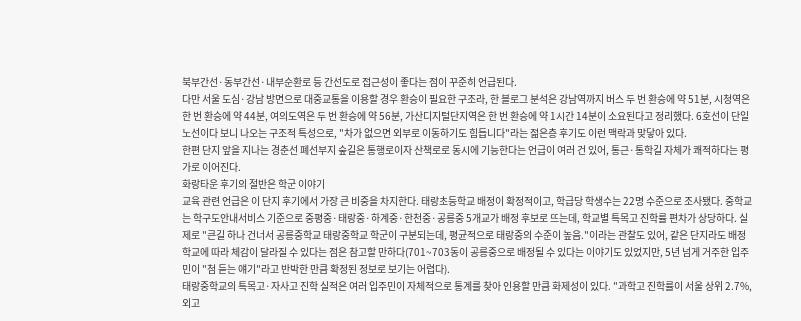북부간선·동부간선·내부순환로 등 간선도로 접근성이 좋다는 점이 꾸준히 언급된다.
다만 서울 도심·강남 방면으로 대중교통을 이용할 경우 환승이 필요한 구조라, 한 블로그 분석은 강남역까지 버스 두 번 환승에 약 51분, 시청역은 한 번 환승에 약 44분, 여의도역은 두 번 환승에 약 56분, 가산디지털단지역은 한 번 환승에 약 1시간 14분이 소요된다고 정리했다. 6호선이 단일 노선이다 보니 나오는 구조적 특성으로, "차가 없으면 외부로 이동하기도 힘듭니다"라는 젊은층 후기도 이런 맥락과 맞닿아 있다.
한편 단지 앞을 지나는 경춘선 폐선부지 숲길은 통행로이자 산책로로 동시에 기능한다는 언급이 여러 건 있어, 통근·통학길 자체가 쾌적하다는 평가로 이어진다.
화랑타운 후기의 절반은 학군 이야기
교육 관련 언급은 이 단지 후기에서 가장 큰 비중을 차지한다. 태랑초등학교 배정이 확정적이고, 학급당 학생수는 22명 수준으로 조사됐다. 중학교는 학구도안내서비스 기준으로 중평중·태랑중·하계중·한천중·공릉중 5개교가 배정 후보로 뜨는데, 학교별 특목고 진학률 편차가 상당하다. 실제로 "큰길 하나 건너서 공릉중학교 태랑중학교 학군이 구분되는데, 평균적으로 태랑중의 수준이 높음."이라는 관찰도 있어, 같은 단지라도 배정 학교에 따라 체감이 달라질 수 있다는 점은 참고할 만하다(701~703동이 공릉중으로 배정될 수 있다는 이야기도 있었지만, 5년 넘게 거주한 입주민이 "첨 듣는 얘기"라고 반박한 만큼 확정된 정보로 보기는 어렵다).
태랑중학교의 특목고·자사고 진학 실적은 여러 입주민이 자체적으로 통계를 찾아 인용할 만큼 화제성이 있다. "과학고 진학률이 서울 상위 2.7%, 외고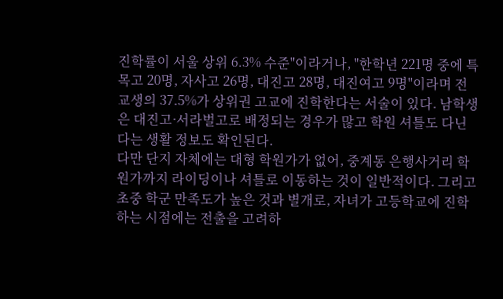진학률이 서울 상위 6.3% 수준"이라거나, "한학년 221명 중에 특목고 20명, 자사고 26명, 대진고 28명, 대진여고 9명"이라며 전교생의 37.5%가 상위권 고교에 진학한다는 서술이 있다. 남학생은 대진고·서라벌고로 배정되는 경우가 많고 학원 셔틀도 다닌다는 생활 정보도 확인된다.
다만 단지 자체에는 대형 학원가가 없어, 중계동 은행사거리 학원가까지 라이딩이나 셔틀로 이동하는 것이 일반적이다. 그리고 초중 학군 만족도가 높은 것과 별개로, 자녀가 고등학교에 진학하는 시점에는 전출을 고려하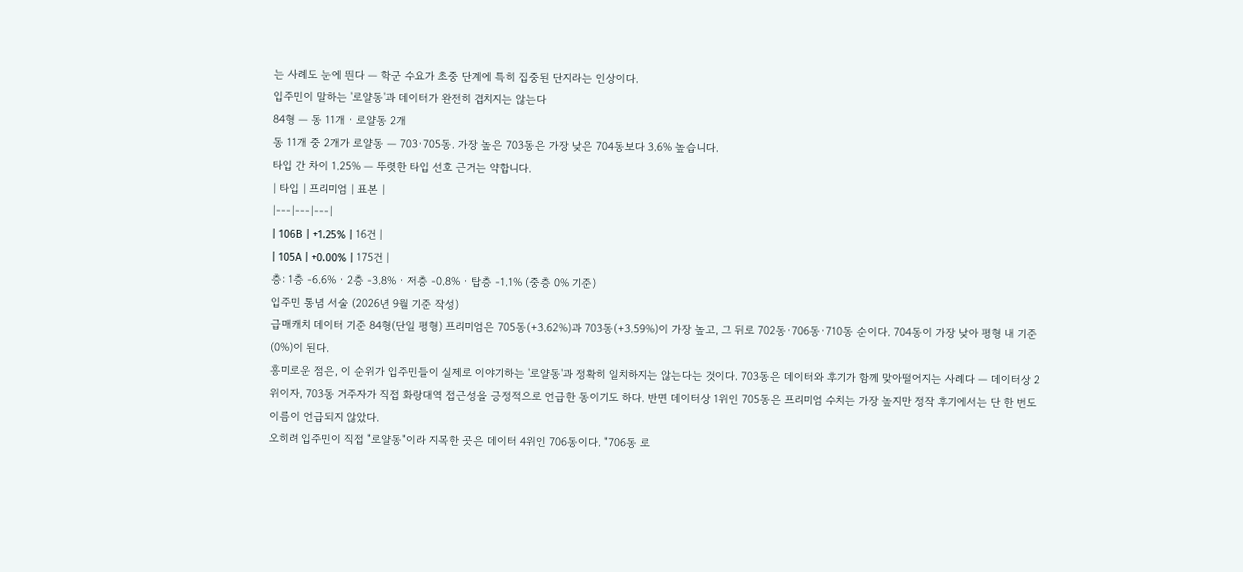는 사례도 눈에 띈다 — 학군 수요가 초중 단계에 특히 집중된 단지라는 인상이다.
입주민이 말하는 '로얄동'과 데이터가 완전히 겹치지는 않는다
84형 — 동 11개 · 로얄동 2개
동 11개 중 2개가 로얄동 — 703·705동. 가장 높은 703동은 가장 낮은 704동보다 3.6% 높습니다.
타입 간 차이 1.25% — 뚜렷한 타입 선호 근거는 약합니다.
| 타입 | 프리미엄 | 표본 |
|---|---|---|
| 106B | +1.25% | 16건 |
| 105A | +0.00% | 175건 |
층: 1층 -6.6% · 2층 -3.8% · 저층 -0.8% · 탑층 -1.1% (중층 0% 기준)
입주민 통념 서술 (2026년 9월 기준 작성)
급매캐치 데이터 기준 84형(단일 평형) 프리미엄은 705동(+3.62%)과 703동(+3.59%)이 가장 높고, 그 뒤로 702동·706동·710동 순이다. 704동이 가장 낮아 평형 내 기준(0%)이 된다.
흥미로운 점은, 이 순위가 입주민들이 실제로 이야기하는 '로얄동'과 정확히 일치하지는 않는다는 것이다. 703동은 데이터와 후기가 함께 맞아떨어지는 사례다 — 데이터상 2위이자, 703동 거주자가 직접 화랑대역 접근성을 긍정적으로 언급한 동이기도 하다. 반면 데이터상 1위인 705동은 프리미엄 수치는 가장 높지만 정작 후기에서는 단 한 번도 이름이 언급되지 않았다.
오히려 입주민이 직접 "로얄동"이라 지목한 곳은 데이터 4위인 706동이다. "706동 로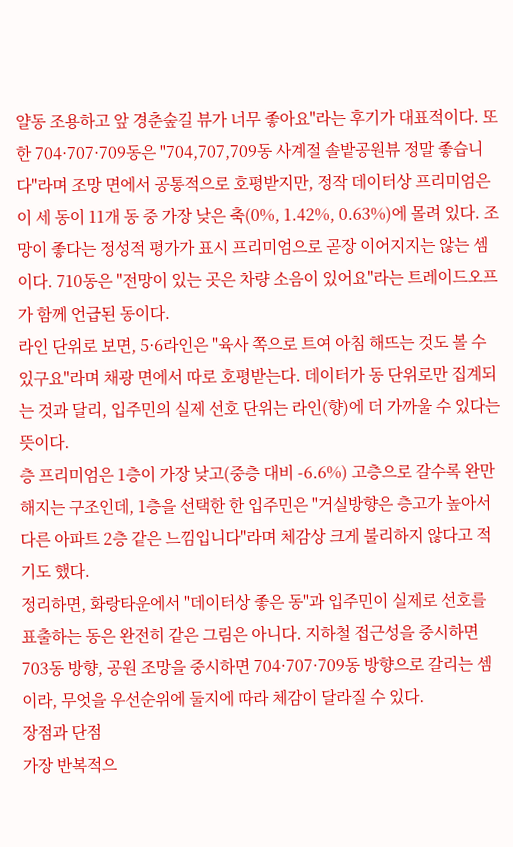얄동 조용하고 앞 경춘숲길 뷰가 너무 좋아요"라는 후기가 대표적이다. 또한 704·707·709동은 "704,707,709동 사계절 솔밭공원뷰 정말 좋습니다"라며 조망 면에서 공통적으로 호평받지만, 정작 데이터상 프리미엄은 이 세 동이 11개 동 중 가장 낮은 축(0%, 1.42%, 0.63%)에 몰려 있다. 조망이 좋다는 정성적 평가가 표시 프리미엄으로 곧장 이어지지는 않는 셈이다. 710동은 "전망이 있는 곳은 차량 소음이 있어요"라는 트레이드오프가 함께 언급된 동이다.
라인 단위로 보면, 5·6라인은 "육사 쪽으로 트여 아침 해뜨는 것도 볼 수 있구요"라며 채광 면에서 따로 호평받는다. 데이터가 동 단위로만 집계되는 것과 달리, 입주민의 실제 선호 단위는 라인(향)에 더 가까울 수 있다는 뜻이다.
층 프리미엄은 1층이 가장 낮고(중층 대비 -6.6%) 고층으로 갈수록 완만해지는 구조인데, 1층을 선택한 한 입주민은 "거실방향은 층고가 높아서 다른 아파트 2층 같은 느낌입니다"라며 체감상 크게 불리하지 않다고 적기도 했다.
정리하면, 화랑타운에서 "데이터상 좋은 동"과 입주민이 실제로 선호를 표출하는 동은 완전히 같은 그림은 아니다. 지하철 접근성을 중시하면 703동 방향, 공원 조망을 중시하면 704·707·709동 방향으로 갈리는 셈이라, 무엇을 우선순위에 둘지에 따라 체감이 달라질 수 있다.
장점과 단점
가장 반복적으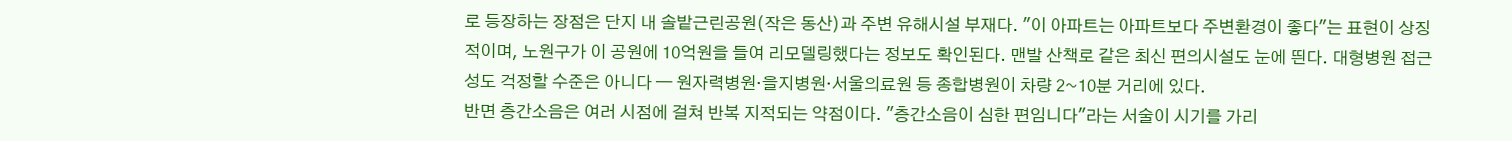로 등장하는 장점은 단지 내 솔밭근린공원(작은 동산)과 주변 유해시설 부재다. "이 아파트는 아파트보다 주변환경이 좋다"는 표현이 상징적이며, 노원구가 이 공원에 10억원을 들여 리모델링했다는 정보도 확인된다. 맨발 산책로 같은 최신 편의시설도 눈에 띈다. 대형병원 접근성도 걱정할 수준은 아니다 — 원자력병원·을지병원·서울의료원 등 종합병원이 차량 2~10분 거리에 있다.
반면 층간소음은 여러 시점에 걸쳐 반복 지적되는 약점이다. "층간소음이 심한 편임니다"라는 서술이 시기를 가리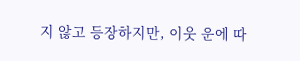지 않고 등장하지만, 이웃 운에 따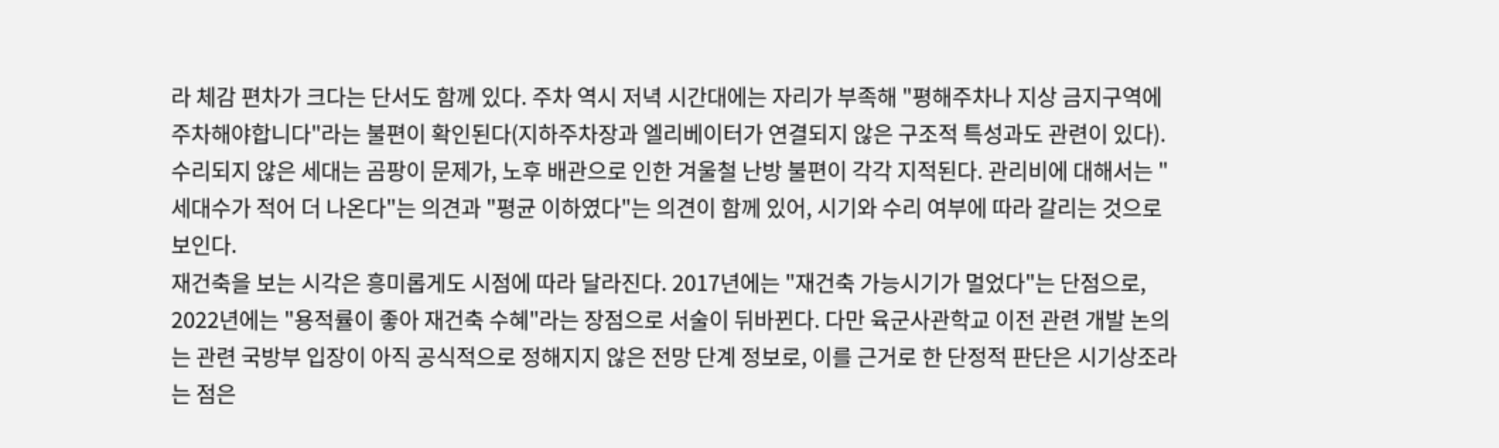라 체감 편차가 크다는 단서도 함께 있다. 주차 역시 저녁 시간대에는 자리가 부족해 "평해주차나 지상 금지구역에 주차해야합니다"라는 불편이 확인된다(지하주차장과 엘리베이터가 연결되지 않은 구조적 특성과도 관련이 있다). 수리되지 않은 세대는 곰팡이 문제가, 노후 배관으로 인한 겨울철 난방 불편이 각각 지적된다. 관리비에 대해서는 "세대수가 적어 더 나온다"는 의견과 "평균 이하였다"는 의견이 함께 있어, 시기와 수리 여부에 따라 갈리는 것으로 보인다.
재건축을 보는 시각은 흥미롭게도 시점에 따라 달라진다. 2017년에는 "재건축 가능시기가 멀었다"는 단점으로, 2022년에는 "용적률이 좋아 재건축 수혜"라는 장점으로 서술이 뒤바뀐다. 다만 육군사관학교 이전 관련 개발 논의는 관련 국방부 입장이 아직 공식적으로 정해지지 않은 전망 단계 정보로, 이를 근거로 한 단정적 판단은 시기상조라는 점은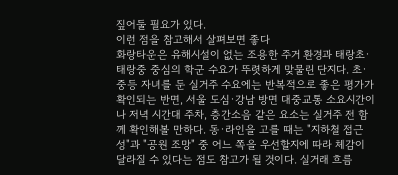짚어둘 필요가 있다.
이런 점을 참고해서 살펴보면 좋다
화랑타운은 유해시설이 없는 조용한 주거 환경과 태랑초·태랑중 중심의 학군 수요가 뚜렷하게 맞물린 단지다. 초·중등 자녀를 둔 실거주 수요에는 반복적으로 좋은 평가가 확인되는 반면, 서울 도심·강남 방면 대중교통 소요시간이나 저녁 시간대 주차, 층간소음 같은 요소는 실거주 전 함께 확인해볼 만하다. 동·라인을 고를 때는 "지하철 접근성"과 "공원 조망" 중 어느 쪽을 우선할지에 따라 체감이 달라질 수 있다는 점도 참고가 될 것이다. 실거래 흐름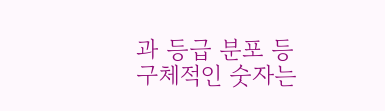과 등급 분포 등 구체적인 숫자는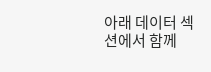아래 데이터 섹션에서 함께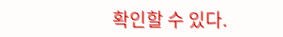확인할 수 있다.